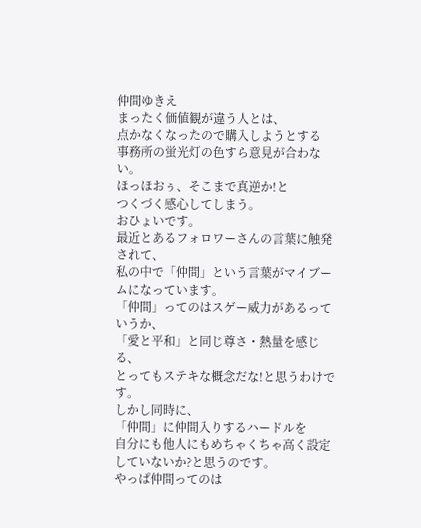仲間ゆきえ
まったく価値観が違う人とは、
点かなくなったので購入しようとする
事務所の蛍光灯の色すら意見が合わない。
ほっほおぅ、そこまで真逆か!と
つくづく感心してしまう。
おひょいです。
最近とあるフォロワーさんの言葉に触発されて、
私の中で「仲間」という言葉がマイブームになっています。
「仲間」ってのはスゲー威力があるっていうか、
「愛と平和」と同じ尊さ・熱量を感じる、
とってもステキな概念だな!と思うわけです。
しかし同時に、
「仲間」に仲間入りするハードルを
自分にも他人にもめちゃくちゃ高く設定していないか?と思うのです。
やっぱ仲間ってのは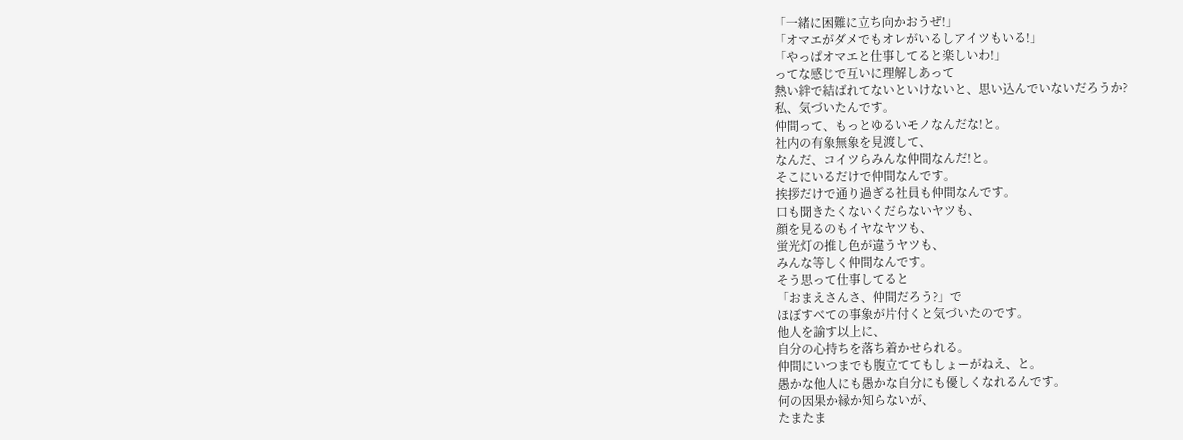「一緒に困難に立ち向かおうぜ!」
「オマエがダメでもオレがいるしアイツもいる!」
「やっぱオマエと仕事してると楽しいわ!」
ってな感じで互いに理解しあって
熱い絆で結ばれてないといけないと、思い込んでいないだろうか?
私、気づいたんです。
仲間って、もっとゆるいモノなんだな!と。
社内の有象無象を見渡して、
なんだ、コイツらみんな仲間なんだ!と。
そこにいるだけで仲間なんです。
挨拶だけで通り過ぎる社員も仲間なんです。
口も聞きたくないくだらないヤツも、
顔を見るのもイヤなヤツも、
蛍光灯の推し色が違うヤツも、
みんな等しく仲間なんです。
そう思って仕事してると
「おまえさんさ、仲間だろう?」で
ほぼすべての事象が片付くと気づいたのです。
他人を諭す以上に、
自分の心持ちを落ち着かせられる。
仲間にいつまでも腹立ててもしょーがねえ、と。
愚かな他人にも愚かな自分にも優しくなれるんです。
何の因果か縁か知らないが、
たまたま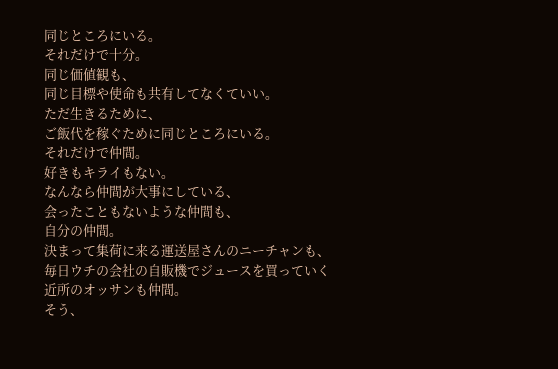同じところにいる。
それだけで十分。
同じ価値観も、
同じ目標や使命も共有してなくていい。
ただ生きるために、
ご飯代を稼ぐために同じところにいる。
それだけで仲間。
好きもキライもない。
なんなら仲間が大事にしている、
会ったこともないような仲間も、
自分の仲間。
決まって集荷に来る運送屋さんのニーチャンも、
毎日ウチの会社の自販機でジュースを買っていく
近所のオッサンも仲間。
そう、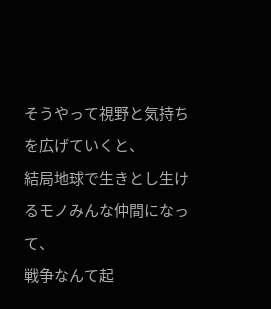そうやって視野と気持ちを広げていくと、
結局地球で生きとし生けるモノみんな仲間になって、
戦争なんて起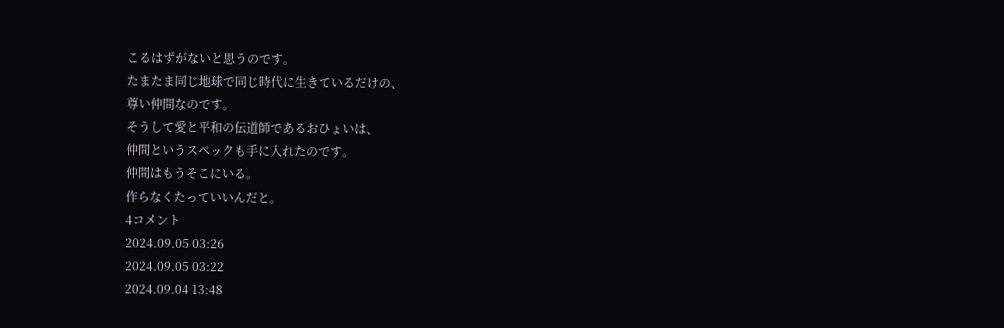こるはずがないと思うのです。
たまたま同じ地球で同じ時代に生きているだけの、
尊い仲間なのです。
そうして愛と平和の伝道師であるおひょいは、
仲間というスペックも手に入れたのです。
仲間はもうそこにいる。
作らなくたっていいんだと。
4コメント
2024.09.05 03:26
2024.09.05 03:22
2024.09.04 13:48